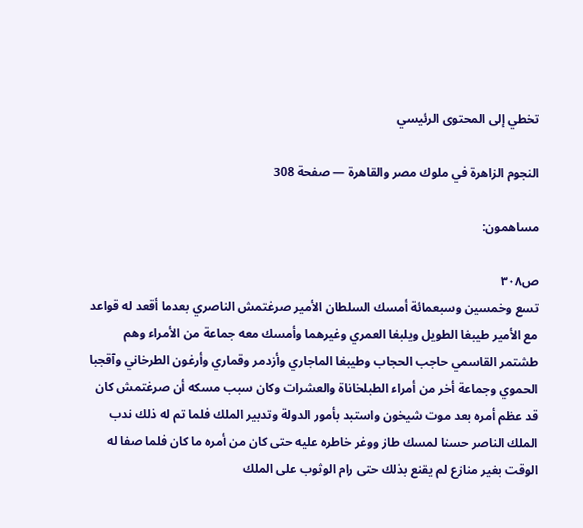تخطي إلى المحتوى الرئيسي

النجوم الزاهرة في ملوك مصر والقاهرة — صفحة 308

مساهمون:

ص٣٠٨
تسع وخمسين وسبعمائة أمسك السلطان الأمير صرغتمش الناصري بعدما أقعد له قواعد مع الأمير طيبغا الطويل ويلبغا العمري وغيرهما وأمسك معه جماعة من الأمراء وهم طشتمر القاسمي حاجب الحجاب وطيبغا الماجاري وأزدمر وقماري وأرغون الطرخاني وآقجبا الحموي وجماعة أخر من أمراء الطبلخاناة والعشرات وكان سبب مسكه أن صرغتمش كان قد عظم أمره بعد موت شيخون واستبد بأمور الدولة وتدبير الملك فلما تم له ذلك ندب الملك الناصر حسنا لمسك طاز ووغر خاطره عليه حتى كان من أمره ما كان فلما صفا له الوقت بغير منازع لم يقنع بذلك حتى رام الوثوب على الملك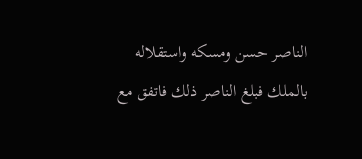الناصر حسن ومسكه واستقلاله بالملك فبلغ الناصر ذلك فاتفق مع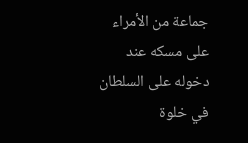جماعة من الأمراء على مسكه عند دخوله على السلطان في خلوة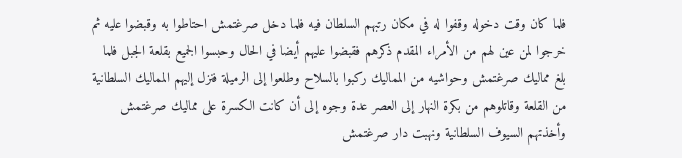فلما كان وقت دخوله وقفوا له في مكان رتبهم السلطان فيه فلما دخل صرغتمش احتاطوا به وقبضوا عليه ثم خرجوا لمن عين لهم من الأمراء المقدم ذكرهم فقبضوا عليهم أيضا في الحال وحبسوا الجميع بقلعة الجبل فلما بلغ مماليك صرغتمش وحواشيه من المماليك ركبوا بالسلاح وطلعوا إلى الرميلة فنزل إليهم المماليك السلطانية من القلعة وقاتلوهم من بكرة النهار إلى العصر عدة وجوه إلى أن كانت الكسرة على مماليك صرغتمش وأخذتهم السيوف السلطانية ونهبت دار صرغتمش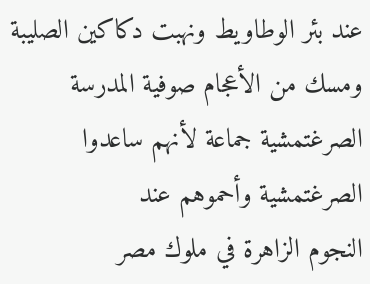عند بئر الوطاويط ونهبت دكاكين الصليبة ومسك من الأعجام صوفية المدرسة الصرغتمشية جماعة لأنهم ساعدوا الصرغتمشية وأحموهم عند
النجوم الزاهرة في ملوك مصر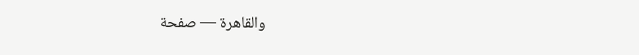والقاهرة — صفحة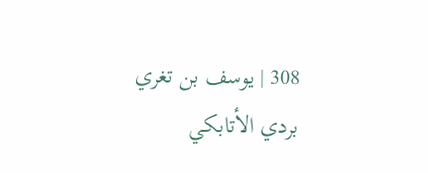308 | يوسف بن تغري بردي الأتابكي